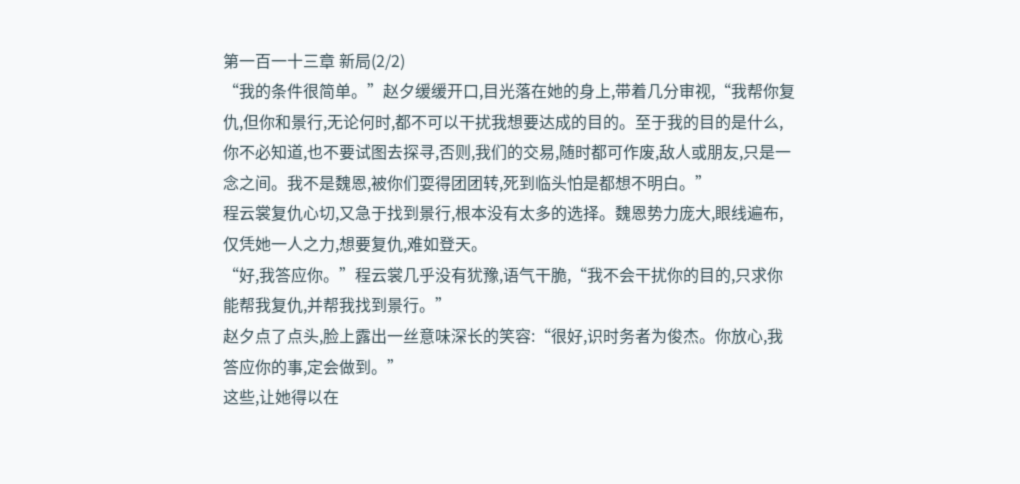第一百一十三章 新局(2/2)
“我的条件很简单。”赵夕缓缓开口,目光落在她的身上,带着几分审视,“我帮你复仇,但你和景行,无论何时,都不可以干扰我想要达成的目的。至于我的目的是什么,你不必知道,也不要试图去探寻,否则,我们的交易,随时都可作废,敌人或朋友,只是一念之间。我不是魏恩,被你们耍得团团转,死到临头怕是都想不明白。”
程云裳复仇心切,又急于找到景行,根本没有太多的选择。魏恩势力庞大,眼线遍布,仅凭她一人之力,想要复仇,难如登天。
“好,我答应你。”程云裳几乎没有犹豫,语气干脆,“我不会干扰你的目的,只求你能帮我复仇,并帮我找到景行。”
赵夕点了点头,脸上露出一丝意味深长的笑容:“很好,识时务者为俊杰。你放心,我答应你的事,定会做到。”
这些,让她得以在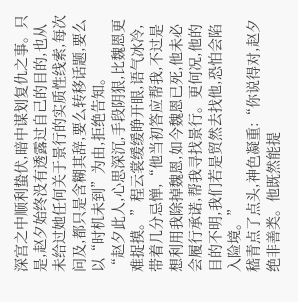深宫之中顺利蛰伏,暗中谋划复仇之事。只是,赵夕始终没有透露过自己的目的,也从未给过她任何关于景行的实质性线索,每次问及,都只是含糊其辞,要么转移话题,要么以“时机未到”为由,拒绝告知。
“赵夕此人,心思深沉,手段阴狠,比魏恩更难捉摸。”程云裳缓缓睁开眼,语气冰冷,带着几分忌惮,“他当初答应帮我,不过是想利用我除掉魏恩,如今魏恩已死,他未必会履行承诺,帮我寻找景行。更何况,他的目的不明,我们若是贸然去找他,恐怕会陷入险境。”
嵇青点了点头,神色凝重:“你说得对,赵夕绝非善类。他既然能提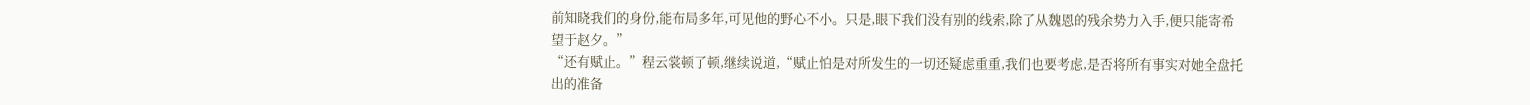前知晓我们的身份,能布局多年,可见他的野心不小。只是,眼下我们没有别的线索,除了从魏恩的残余势力入手,便只能寄希望于赵夕。”
“还有赋止。”程云裳顿了顿,继续说道,“赋止怕是对所发生的一切还疑虑重重,我们也要考虑,是否将所有事实对她全盘托出的准备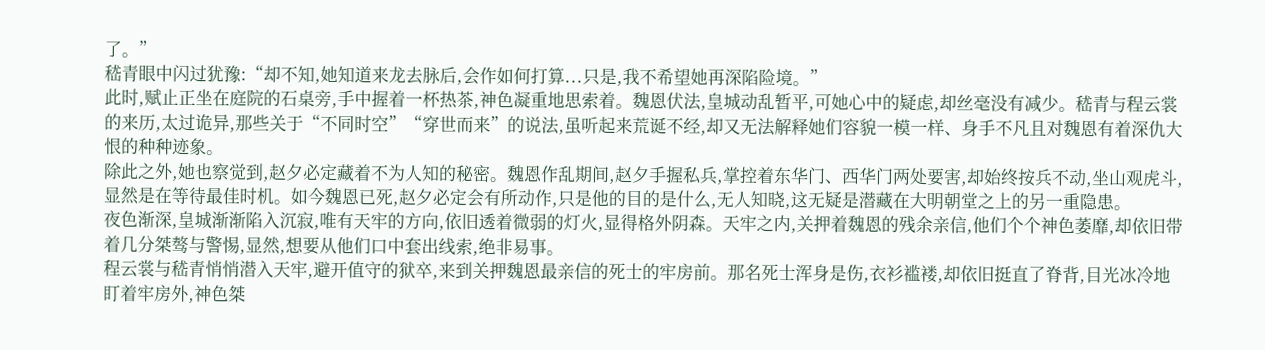了。”
嵇青眼中闪过犹豫:“却不知,她知道来龙去脉后,会作如何打算...只是,我不希望她再深陷险境。”
此时,赋止正坐在庭院的石桌旁,手中握着一杯热茶,神色凝重地思索着。魏恩伏法,皇城动乱暂平,可她心中的疑虑,却丝毫没有减少。嵇青与程云裳的来历,太过诡异,那些关于“不同时空”“穿世而来”的说法,虽听起来荒诞不经,却又无法解释她们容貌一模一样、身手不凡且对魏恩有着深仇大恨的种种迹象。
除此之外,她也察觉到,赵夕必定藏着不为人知的秘密。魏恩作乱期间,赵夕手握私兵,掌控着东华门、西华门两处要害,却始终按兵不动,坐山观虎斗,显然是在等待最佳时机。如今魏恩已死,赵夕必定会有所动作,只是他的目的是什么,无人知晓,这无疑是潜藏在大明朝堂之上的另一重隐患。
夜色渐深,皇城渐渐陷入沉寂,唯有天牢的方向,依旧透着微弱的灯火,显得格外阴森。天牢之内,关押着魏恩的残余亲信,他们个个神色萎靡,却依旧带着几分桀骜与警惕,显然,想要从他们口中套出线索,绝非易事。
程云裳与嵇青悄悄潜入天牢,避开值守的狱卒,来到关押魏恩最亲信的死士的牢房前。那名死士浑身是伤,衣衫褴褛,却依旧挺直了脊背,目光冰冷地盯着牢房外,神色桀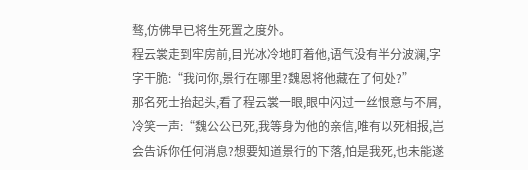骜,仿佛早已将生死置之度外。
程云裳走到牢房前,目光冰冷地盯着他,语气没有半分波澜,字字干脆:“我问你,景行在哪里?魏恩将他藏在了何处?”
那名死士抬起头,看了程云裳一眼,眼中闪过一丝恨意与不屑,冷笑一声:“魏公公已死,我等身为他的亲信,唯有以死相报,岂会告诉你任何消息?想要知道景行的下落,怕是我死,也未能遂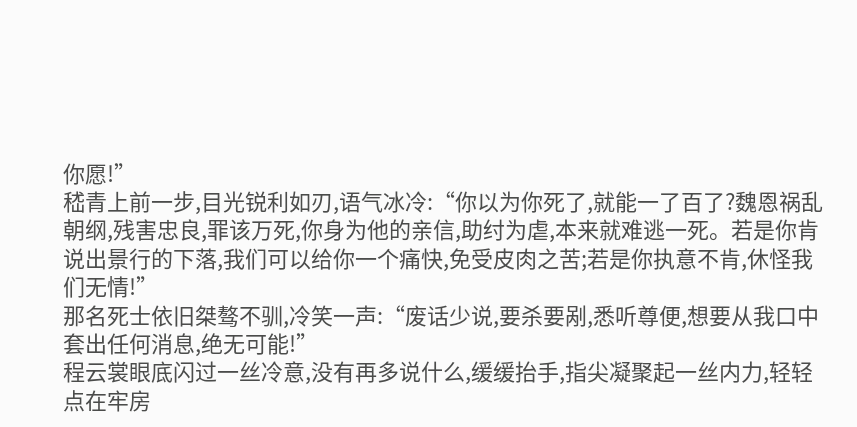你愿!”
嵇青上前一步,目光锐利如刃,语气冰冷:“你以为你死了,就能一了百了?魏恩祸乱朝纲,残害忠良,罪该万死,你身为他的亲信,助纣为虐,本来就难逃一死。若是你肯说出景行的下落,我们可以给你一个痛快,免受皮肉之苦;若是你执意不肯,休怪我们无情!”
那名死士依旧桀骜不驯,冷笑一声:“废话少说,要杀要剐,悉听尊便,想要从我口中套出任何消息,绝无可能!”
程云裳眼底闪过一丝冷意,没有再多说什么,缓缓抬手,指尖凝聚起一丝内力,轻轻点在牢房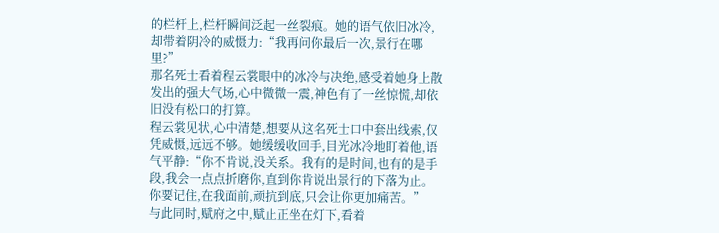的栏杆上,栏杆瞬间泛起一丝裂痕。她的语气依旧冰冷,却带着阴冷的威慑力:“我再问你最后一次,景行在哪里?”
那名死士看着程云裳眼中的冰冷与决绝,感受着她身上散发出的强大气场,心中微微一震,神色有了一丝惊慌,却依旧没有松口的打算。
程云裳见状,心中清楚,想要从这名死士口中套出线索,仅凭威慑,远远不够。她缓缓收回手,目光冰冷地盯着他,语气平静:“你不肯说,没关系。我有的是时间,也有的是手段,我会一点点折磨你,直到你肯说出景行的下落为止。你要记住,在我面前,顽抗到底,只会让你更加痛苦。”
与此同时,赋府之中,赋止正坐在灯下,看着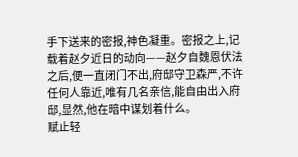手下送来的密报,神色凝重。密报之上,记载着赵夕近日的动向——赵夕自魏恩伏法之后,便一直闭门不出,府邸守卫森严,不许任何人靠近,唯有几名亲信,能自由出入府邸,显然,他在暗中谋划着什么。
赋止轻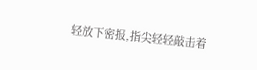轻放下密报,指尖轻轻敲击着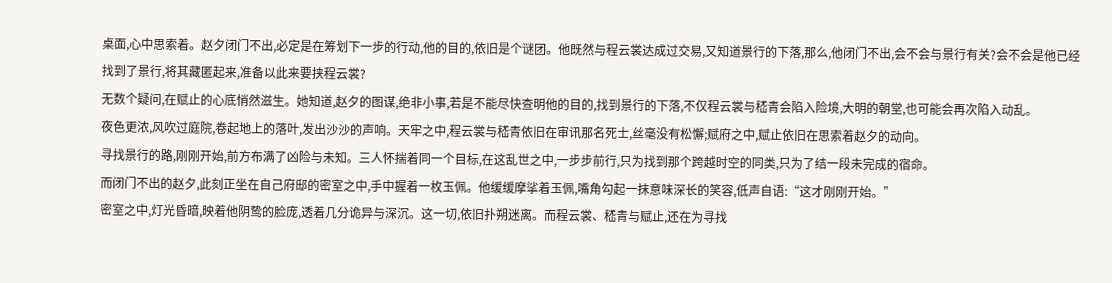桌面,心中思索着。赵夕闭门不出,必定是在筹划下一步的行动,他的目的,依旧是个谜团。他既然与程云裳达成过交易,又知道景行的下落,那么,他闭门不出,会不会与景行有关?会不会是他已经找到了景行,将其藏匿起来,准备以此来要挟程云裳?
无数个疑问,在赋止的心底悄然滋生。她知道,赵夕的图谋,绝非小事,若是不能尽快查明他的目的,找到景行的下落,不仅程云裳与嵇青会陷入险境,大明的朝堂,也可能会再次陷入动乱。
夜色更浓,风吹过庭院,卷起地上的落叶,发出沙沙的声响。天牢之中,程云裳与嵇青依旧在审讯那名死士,丝毫没有松懈;赋府之中,赋止依旧在思索着赵夕的动向。
寻找景行的路,刚刚开始,前方布满了凶险与未知。三人怀揣着同一个目标,在这乱世之中,一步步前行,只为找到那个跨越时空的同类,只为了结一段未完成的宿命。
而闭门不出的赵夕,此刻正坐在自己府邸的密室之中,手中握着一枚玉佩。他缓缓摩挲着玉佩,嘴角勾起一抹意味深长的笑容,低声自语:“这才刚刚开始。”
密室之中,灯光昏暗,映着他阴鸷的脸庞,透着几分诡异与深沉。这一切,依旧扑朔迷离。而程云裳、嵇青与赋止,还在为寻找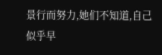景行而努力,她们不知道,自己似乎早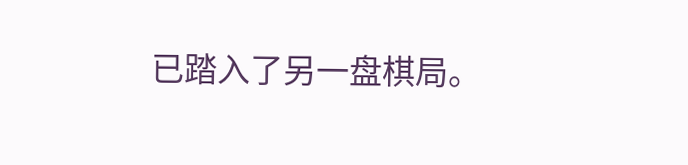已踏入了另一盘棋局。